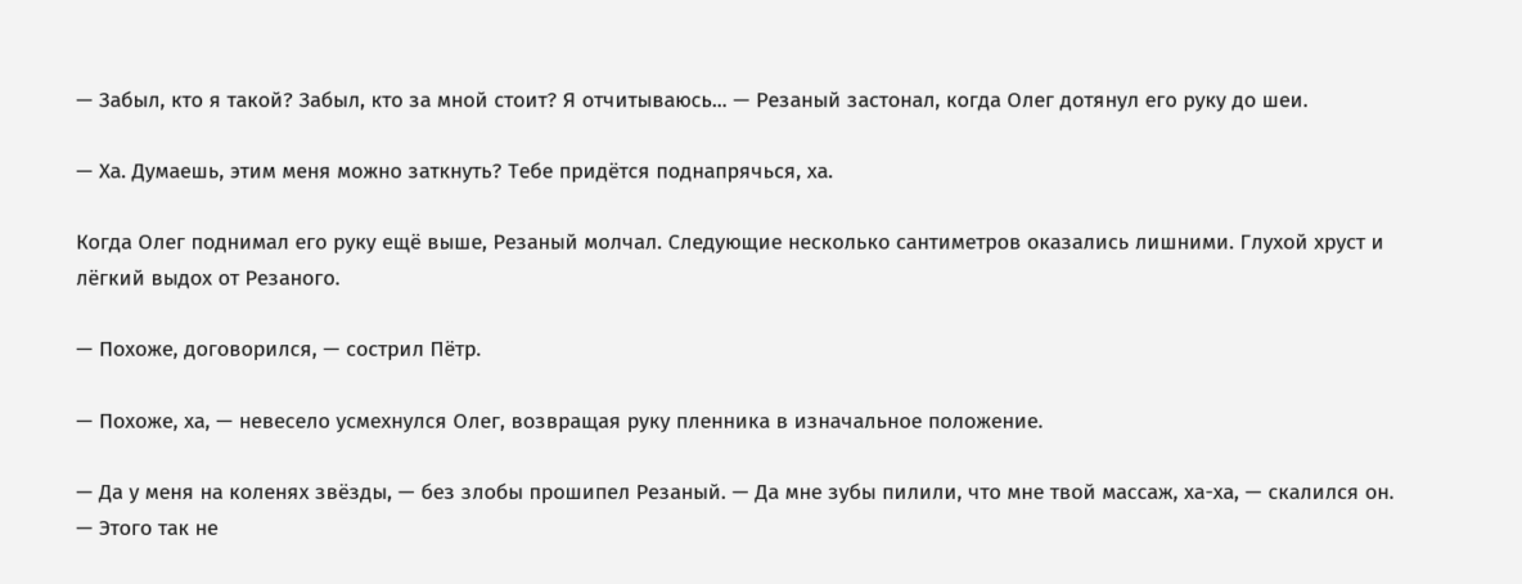— Забыл, кто я такой? Забыл, кто за мной стоит? Я отчитываюсь... — Резаный застонал, когда Олег дотянул его руку до шеи.

— Ха. Думаешь, этим меня можно заткнуть? Тебе придётся поднапрячься, ха.

Когда Олег поднимал его руку ещё выше, Резаный молчал. Следующие несколько сантиметров оказались лишними. Глухой хруст и лёгкий выдох от Резаного.

— Похоже, договорился, — сострил Пётр.

— Похоже, ха, — невесело усмехнулся Олег, возвращая руку пленника в изначальное положение.

— Да у меня на коленях звёзды, — без злобы прошипел Резаный. — Да мне зубы пилили, что мне твой массаж, ха-ха, — скалился он. — Этого так не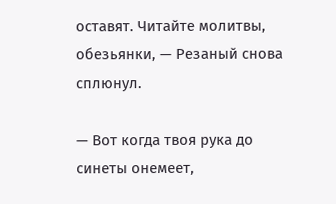оставят. Читайте молитвы, обезьянки, — Резаный снова сплюнул.

— Вот когда твоя рука до синеты онемеет,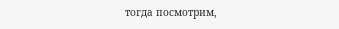тогда посмотрим,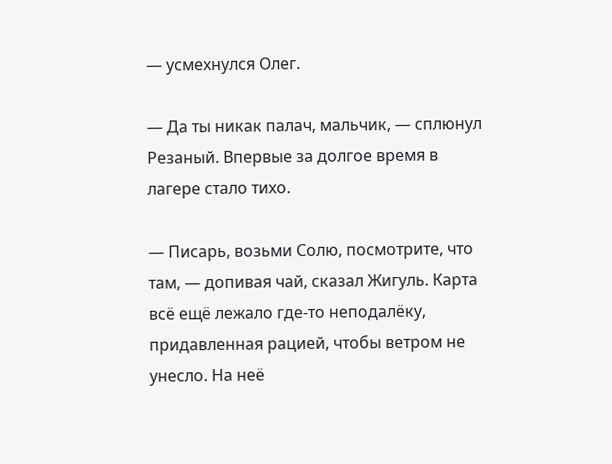— усмехнулся Олег.

— Да ты никак палач, мальчик, — сплюнул Резаный. Впервые за долгое время в лагере стало тихо.

— Писарь, возьми Солю, посмотрите, что там, — допивая чай, сказал Жигуль. Карта всё ещё лежало где-то неподалёку, придавленная рацией, чтобы ветром не унесло. На неё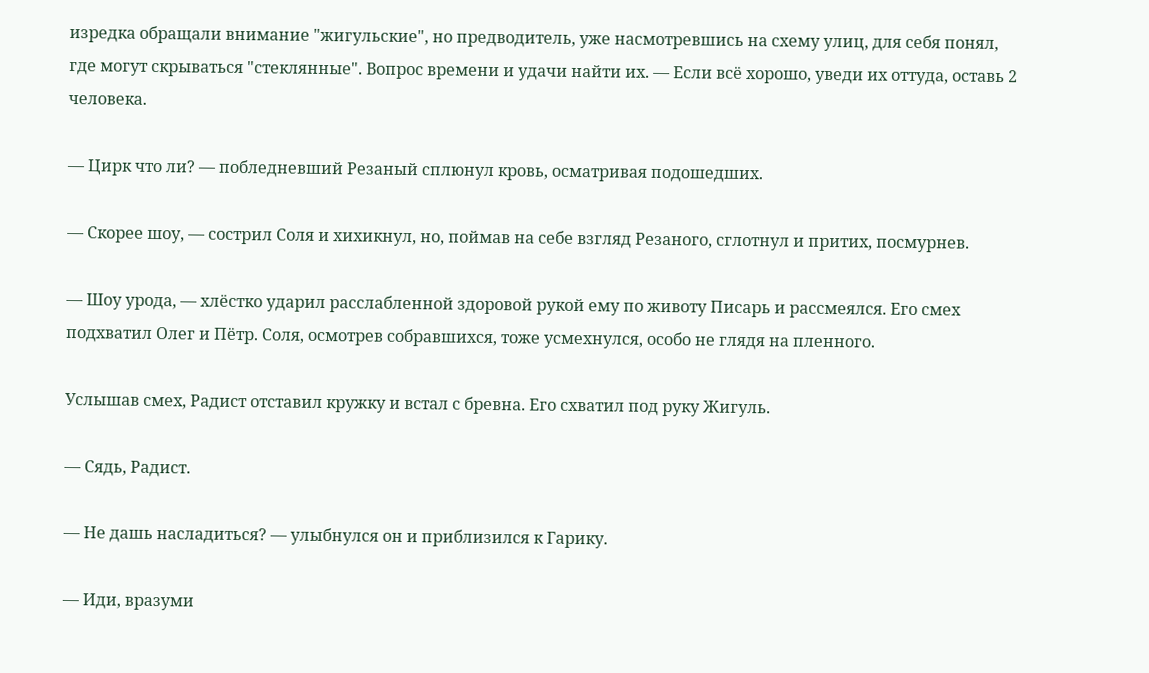изредка обращали внимание "жигульские", но предводитель, уже насмотревшись на схему улиц, для себя понял, где могут скрываться "стеклянные". Вопрос времени и удачи найти их. — Если всё хорошо, уведи их оттуда, оставь 2 человека.

— Цирк что ли? — побледневший Резаный сплюнул кровь, осматривая подошедших.

— Скорее шоу, — сострил Соля и хихикнул, но, поймав на себе взгляд Резаного, сглотнул и притих, посмурнев.

— Шоу урода, — хлёстко ударил расслабленной здоровой рукой ему по животу Писарь и рассмеялся. Его смех подхватил Олег и Пётр. Соля, осмотрев собравшихся, тоже усмехнулся, особо не глядя на пленного.

Услышав смех, Радист отставил кружку и встал с бревна. Его схватил под руку Жигуль.

— Сядь, Радист.

— Не дашь насладиться? — улыбнулся он и приблизился к Гарику.

— Иди, вразуми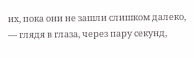их, пока они не зашли слишком далеко, — глядя в глаза, через пару секунд,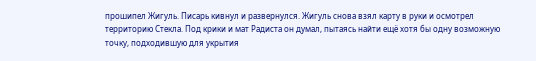прошипел Жигуль. Писарь кивнул и развернулся. Жигуль снова взял карту в руки и осмотрел территорию Стекла. Под крики и мат Радиста он думал, пытаясь найти ещё хотя бы одну возможную точку, подходившую для укрытия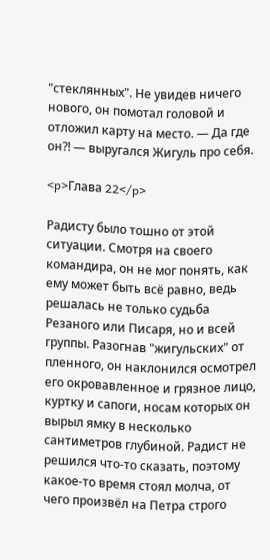"стеклянных". Не увидев ничего нового, он помотал головой и отложил карту на место. — Да где он?! — выругался Жигуль про себя.

<p>Глава 22</p>

Радисту было тошно от этой ситуации. Смотря на своего командира, он не мог понять, как ему может быть всё равно, ведь решалась не только судьба Резаного или Писаря, но и всей группы. Разогнав "жигульских" от пленного, он наклонился осмотрел его окровавленное и грязное лицо, куртку и сапоги, носам которых он вырыл ямку в несколько сантиметров глубиной. Радист не решился что-то сказать, поэтому какое-то время стоял молча, от чего произвёл на Петра строго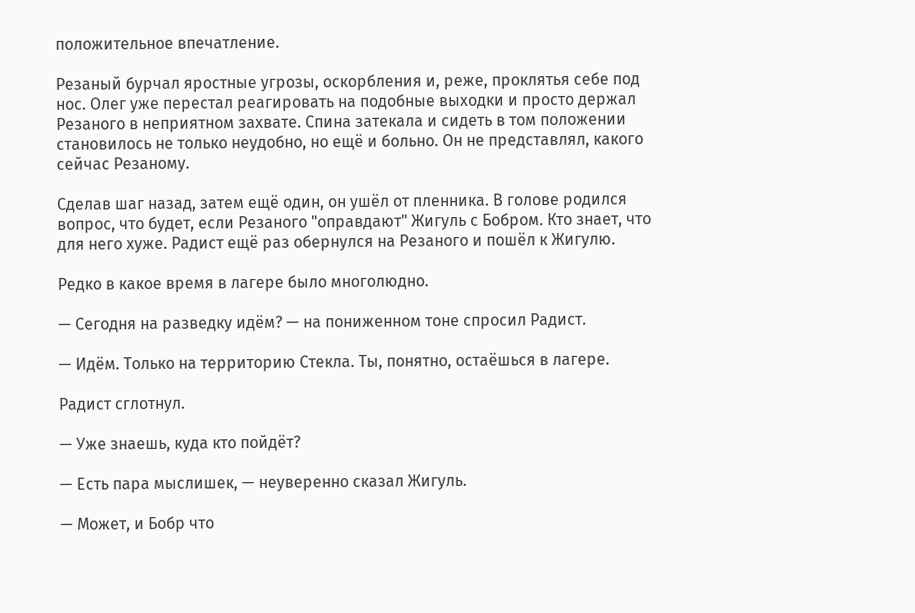положительное впечатление.

Резаный бурчал яростные угрозы, оскорбления и, реже, проклятья себе под нос. Олег уже перестал реагировать на подобные выходки и просто держал Резаного в неприятном захвате. Спина затекала и сидеть в том положении становилось не только неудобно, но ещё и больно. Он не представлял, какого сейчас Резаному.

Сделав шаг назад, затем ещё один, он ушёл от пленника. В голове родился вопрос, что будет, если Резаного "оправдают" Жигуль с Бобром. Кто знает, что для него хуже. Радист ещё раз обернулся на Резаного и пошёл к Жигулю.

Редко в какое время в лагере было многолюдно.

— Сегодня на разведку идём? — на пониженном тоне спросил Радист.

— Идём. Только на территорию Стекла. Ты, понятно, остаёшься в лагере.

Радист сглотнул.

— Уже знаешь, куда кто пойдёт?

— Есть пара мыслишек, — неуверенно сказал Жигуль.

— Может, и Бобр что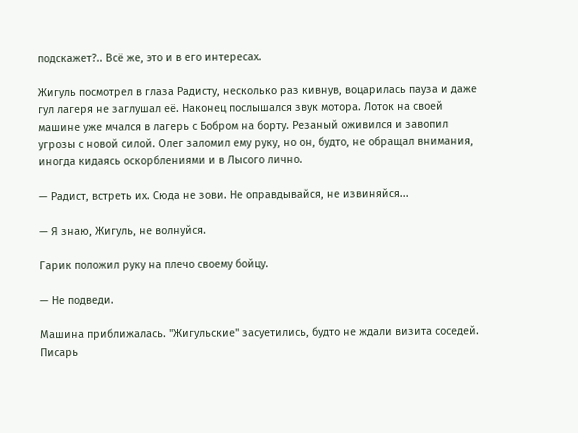подскажет?.. Всё же, это и в его интересах.

Жигуль посмотрел в глаза Радисту, несколько раз кивнув, воцарилась пауза и даже гул лагеря не заглушал её. Наконец послышался звук мотора. Лоток на своей машине уже мчался в лагерь с Бобром на борту. Резаный оживился и завопил угрозы с новой силой. Олег заломил ему руку, но он, будто, не обращал внимания, иногда кидаясь оскорблениями и в Лысого лично.

— Радист, встреть их. Сюда не зови. Не оправдывайся, не извиняйся...

— Я знаю, Жигуль, не волнуйся.

Гарик положил руку на плечо своему бойцу.

— Не подведи.

Машина приближалась. "Жигульские" засуетились, будто не ждали визита соседей. Писарь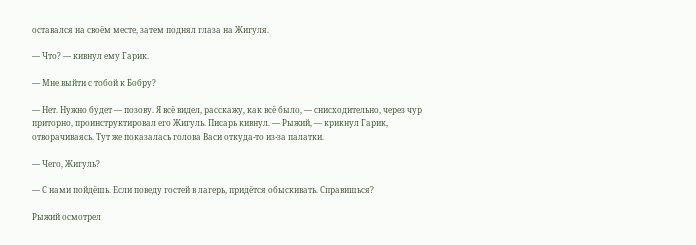оставался на своём месте, затем поднял глаза на Жигуля.

— Что? — кивнул ему Гарик.

— Мне выйти с тобой к Бобру?

— Нет. Нужно будет — позову. Я всё видел, расскажу, как всё было, — снисходительно, через чур приторно, проинструктировал его Жигуль. Писарь кивнул. — Рыжий, — крикнул Гарик, отворачиваясь. Тут же показалась голова Васи откуда-то из-за палатки.

— Чего, Жигуль?

— С нами пойдёшь. Если поведу гостей в лагерь, придётся обыскивать. Справишься?

Рыжий осмотрел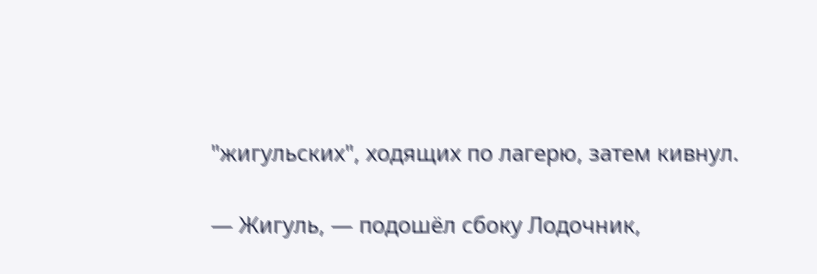"жигульских", ходящих по лагерю, затем кивнул.

— Жигуль, — подошёл сбоку Лодочник,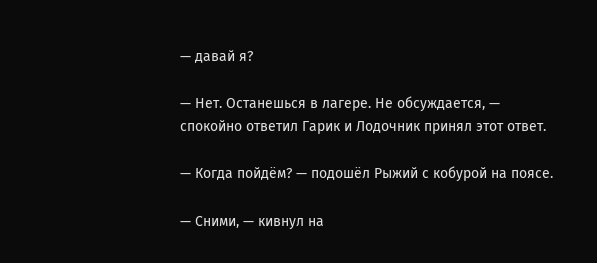— давай я?

— Нет. Останешься в лагере. Не обсуждается, — спокойно ответил Гарик и Лодочник принял этот ответ.

— Когда пойдём? — подошёл Рыжий с кобурой на поясе.

— Сними, — кивнул на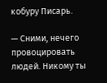кобуру Писарь.

— Сними, нечего провоцировать людей. Никому ты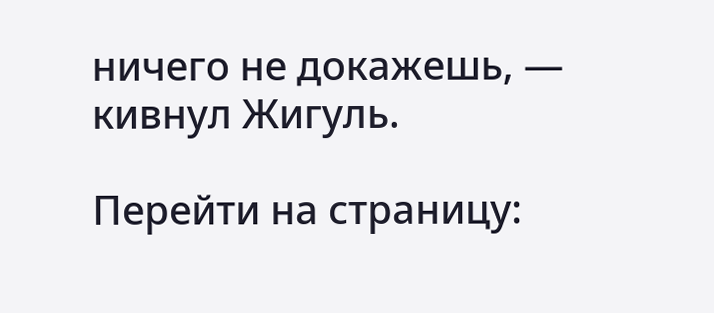ничего не докажешь, — кивнул Жигуль.

Перейти на страницу: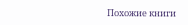Похожие книги